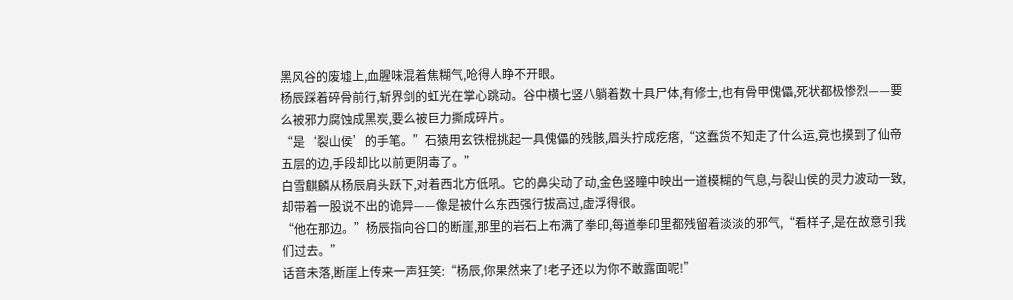黑风谷的废墟上,血腥味混着焦糊气,呛得人睁不开眼。
杨辰踩着碎骨前行,斩界剑的虹光在掌心跳动。谷中横七竖八躺着数十具尸体,有修士,也有骨甲傀儡,死状都极惨烈——要么被邪力腐蚀成黑炭,要么被巨力撕成碎片。
“是‘裂山侯’的手笔。”石猿用玄铁棍挑起一具傀儡的残骸,眉头拧成疙瘩,“这蠢货不知走了什么运,竟也摸到了仙帝五层的边,手段却比以前更阴毒了。”
白雪麒麟从杨辰肩头跃下,对着西北方低吼。它的鼻尖动了动,金色竖瞳中映出一道模糊的气息,与裂山侯的灵力波动一致,却带着一股说不出的诡异——像是被什么东西强行拔高过,虚浮得很。
“他在那边。”杨辰指向谷口的断崖,那里的岩石上布满了拳印,每道拳印里都残留着淡淡的邪气,“看样子,是在故意引我们过去。”
话音未落,断崖上传来一声狂笑:“杨辰,你果然来了!老子还以为你不敢露面呢!”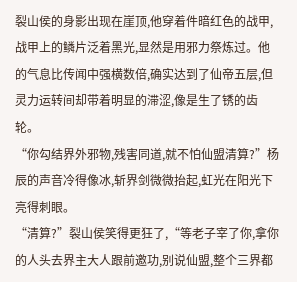裂山侯的身影出现在崖顶,他穿着件暗红色的战甲,战甲上的鳞片泛着黑光,显然是用邪力祭炼过。他的气息比传闻中强横数倍,确实达到了仙帝五层,但灵力运转间却带着明显的滞涩,像是生了锈的齿轮。
“你勾结界外邪物,残害同道,就不怕仙盟清算?”杨辰的声音冷得像冰,斩界剑微微抬起,虹光在阳光下亮得刺眼。
“清算?”裂山侯笑得更狂了,“等老子宰了你,拿你的人头去界主大人跟前邀功,别说仙盟,整个三界都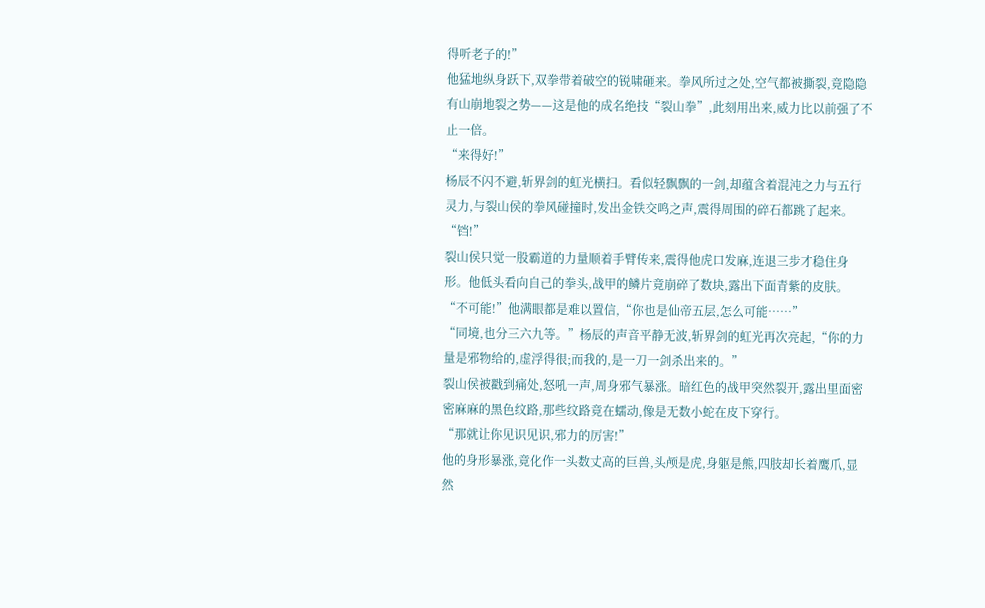得听老子的!”
他猛地纵身跃下,双拳带着破空的锐啸砸来。拳风所过之处,空气都被撕裂,竟隐隐有山崩地裂之势——这是他的成名绝技“裂山拳”,此刻用出来,威力比以前强了不止一倍。
“来得好!”
杨辰不闪不避,斩界剑的虹光横扫。看似轻飘飘的一剑,却蕴含着混沌之力与五行灵力,与裂山侯的拳风碰撞时,发出金铁交鸣之声,震得周围的碎石都跳了起来。
“铛!”
裂山侯只觉一股霸道的力量顺着手臂传来,震得他虎口发麻,连退三步才稳住身形。他低头看向自己的拳头,战甲的鳞片竟崩碎了数块,露出下面青紫的皮肤。
“不可能!”他满眼都是难以置信,“你也是仙帝五层,怎么可能……”
“同境,也分三六九等。”杨辰的声音平静无波,斩界剑的虹光再次亮起,“你的力量是邪物给的,虚浮得很;而我的,是一刀一剑杀出来的。”
裂山侯被戳到痛处,怒吼一声,周身邪气暴涨。暗红色的战甲突然裂开,露出里面密密麻麻的黑色纹路,那些纹路竟在蠕动,像是无数小蛇在皮下穿行。
“那就让你见识见识,邪力的厉害!”
他的身形暴涨,竟化作一头数丈高的巨兽,头颅是虎,身躯是熊,四肢却长着鹰爪,显然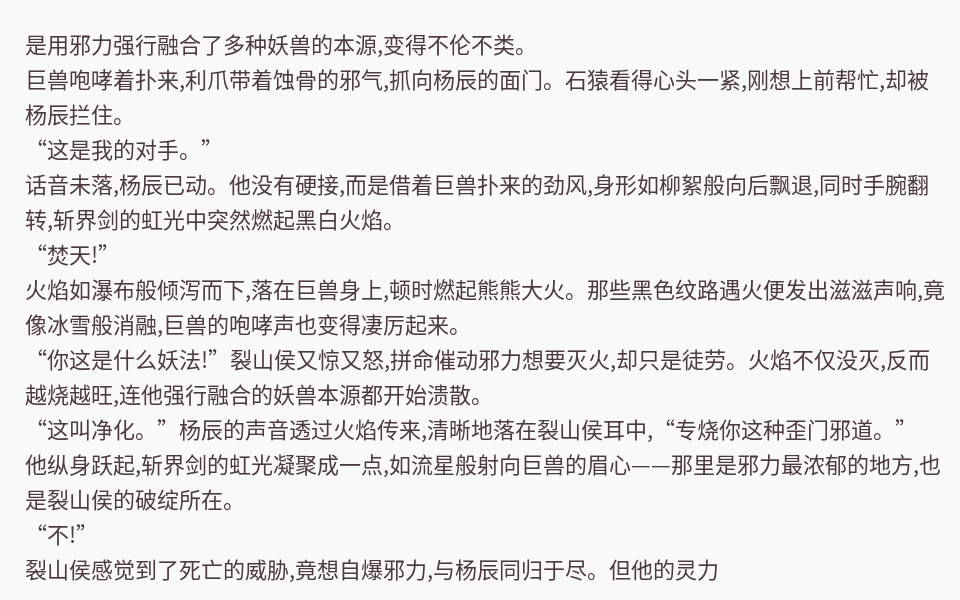是用邪力强行融合了多种妖兽的本源,变得不伦不类。
巨兽咆哮着扑来,利爪带着蚀骨的邪气,抓向杨辰的面门。石猿看得心头一紧,刚想上前帮忙,却被杨辰拦住。
“这是我的对手。”
话音未落,杨辰已动。他没有硬接,而是借着巨兽扑来的劲风,身形如柳絮般向后飘退,同时手腕翻转,斩界剑的虹光中突然燃起黑白火焰。
“焚天!”
火焰如瀑布般倾泻而下,落在巨兽身上,顿时燃起熊熊大火。那些黑色纹路遇火便发出滋滋声响,竟像冰雪般消融,巨兽的咆哮声也变得凄厉起来。
“你这是什么妖法!”裂山侯又惊又怒,拼命催动邪力想要灭火,却只是徒劳。火焰不仅没灭,反而越烧越旺,连他强行融合的妖兽本源都开始溃散。
“这叫净化。”杨辰的声音透过火焰传来,清晰地落在裂山侯耳中,“专烧你这种歪门邪道。”
他纵身跃起,斩界剑的虹光凝聚成一点,如流星般射向巨兽的眉心——那里是邪力最浓郁的地方,也是裂山侯的破绽所在。
“不!”
裂山侯感觉到了死亡的威胁,竟想自爆邪力,与杨辰同归于尽。但他的灵力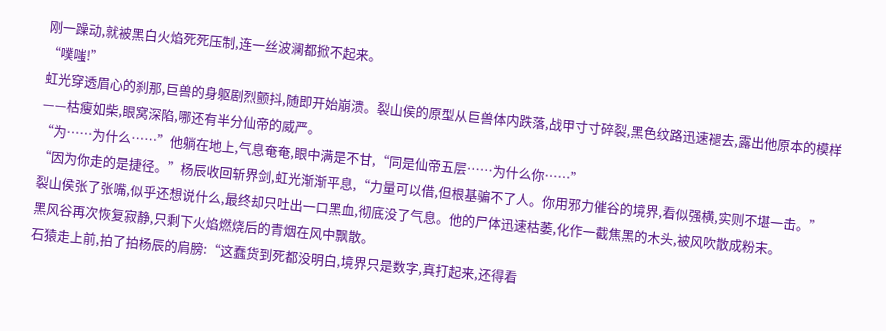刚一躁动,就被黑白火焰死死压制,连一丝波澜都掀不起来。
“噗嗤!”
虹光穿透眉心的刹那,巨兽的身躯剧烈颤抖,随即开始崩溃。裂山侯的原型从巨兽体内跌落,战甲寸寸碎裂,黑色纹路迅速褪去,露出他原本的模样——枯瘦如柴,眼窝深陷,哪还有半分仙帝的威严。
“为……为什么……”他躺在地上,气息奄奄,眼中满是不甘,“同是仙帝五层……为什么你……”
“因为你走的是捷径。”杨辰收回斩界剑,虹光渐渐平息,“力量可以借,但根基骗不了人。你用邪力催谷的境界,看似强横,实则不堪一击。”
裂山侯张了张嘴,似乎还想说什么,最终却只吐出一口黑血,彻底没了气息。他的尸体迅速枯萎,化作一截焦黑的木头,被风吹散成粉末。
黑风谷再次恢复寂静,只剩下火焰燃烧后的青烟在风中飘散。
石猿走上前,拍了拍杨辰的肩膀:“这蠢货到死都没明白,境界只是数字,真打起来,还得看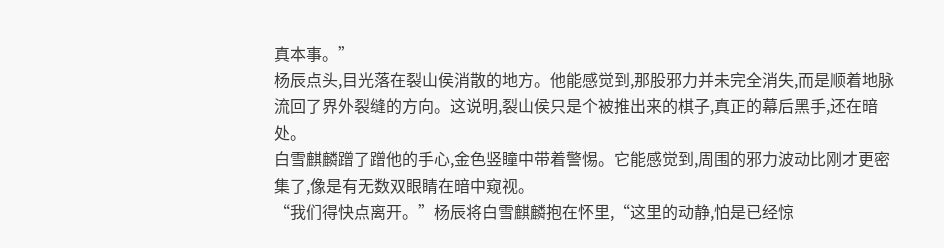真本事。”
杨辰点头,目光落在裂山侯消散的地方。他能感觉到,那股邪力并未完全消失,而是顺着地脉流回了界外裂缝的方向。这说明,裂山侯只是个被推出来的棋子,真正的幕后黑手,还在暗处。
白雪麒麟蹭了蹭他的手心,金色竖瞳中带着警惕。它能感觉到,周围的邪力波动比刚才更密集了,像是有无数双眼睛在暗中窥视。
“我们得快点离开。”杨辰将白雪麒麟抱在怀里,“这里的动静,怕是已经惊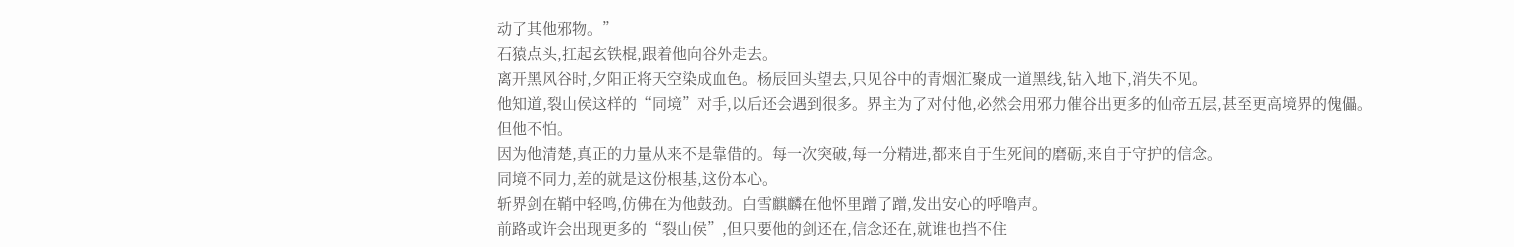动了其他邪物。”
石猿点头,扛起玄铁棍,跟着他向谷外走去。
离开黑风谷时,夕阳正将天空染成血色。杨辰回头望去,只见谷中的青烟汇聚成一道黑线,钻入地下,消失不见。
他知道,裂山侯这样的“同境”对手,以后还会遇到很多。界主为了对付他,必然会用邪力催谷出更多的仙帝五层,甚至更高境界的傀儡。
但他不怕。
因为他清楚,真正的力量从来不是靠借的。每一次突破,每一分精进,都来自于生死间的磨砺,来自于守护的信念。
同境不同力,差的就是这份根基,这份本心。
斩界剑在鞘中轻鸣,仿佛在为他鼓劲。白雪麒麟在他怀里蹭了蹭,发出安心的呼噜声。
前路或许会出现更多的“裂山侯”,但只要他的剑还在,信念还在,就谁也挡不住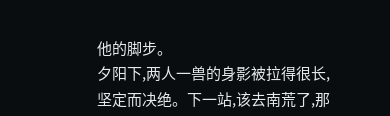他的脚步。
夕阳下,两人一兽的身影被拉得很长,坚定而决绝。下一站,该去南荒了,那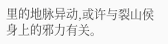里的地脉异动,或许与裂山侯身上的邪力有关。